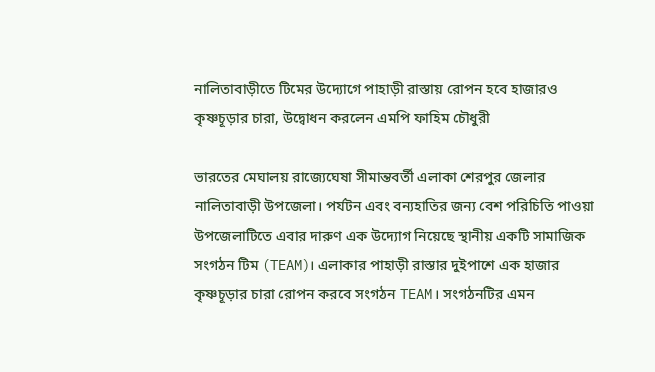নালিতাবাড়ীতে টিমের উদ্যোগে পাহাড়ী রাস্তায় রোপন হবে হাজারও কৃষ্ণচূড়ার চারা, উদ্বোধন করলেন এমপি ফাহিম চৌধুরী

ভারতের মেঘালয় রাজ্যেঘেষা সীমান্তবর্তী এলাকা শেরপুর জেলার নালিতাবাড়ী উপজেলা। পর্যটন এবং বন্যহাতির জন্য বেশ পরিচিতি পাওয়া উপজেলাটিতে এবার দারুণ এক উদ্যোগ নিয়েছে স্থানীয় একটি সামাজিক সংগঠন টিম (TEAM)। এলাকার পাহাড়ী রাস্তার দুইপাশে এক হাজার কৃষ্ণচূড়ার চারা রোপন করবে সংগঠন TEAM। সংগঠনটির এমন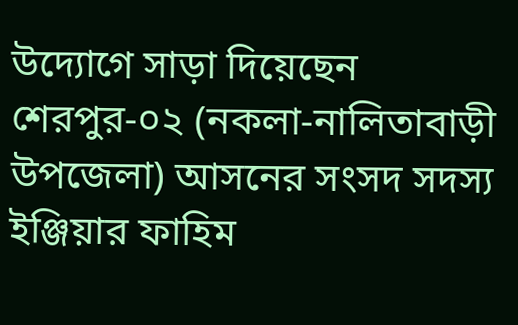উদ্যোগে সাড়া দিয়েছেন শেরপুর-০২ (নকলা-নালিতাবাড়ী উপজেলা) আসনের সংসদ সদস্য ইঞ্জিয়ার ফাহিম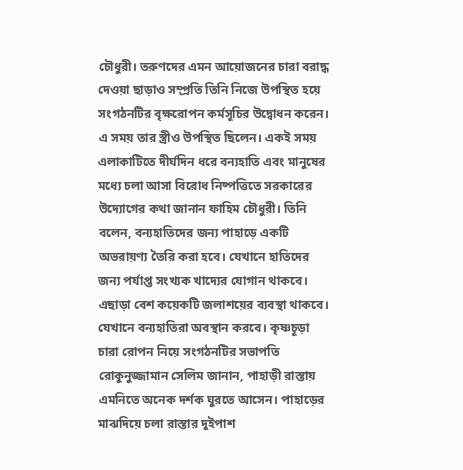চৌধুরী। তরুণদের এমন আয়োজনের চারা বরাদ্ধ দেওয়া ছাড়াও সম্প্রতি তিনি নিজে উপস্থিত হয়ে সংগঠনটির বৃক্ষরোপন কর্মসূচির উদ্বোধন করেন। এ সময় তার স্ত্রীও উপস্থিত ছিলেন। একই সময় এলাকাটিতে দীর্ঘদিন ধরে বন্যহাতি এবং মানুষের মধ্যে চলা আসা বিরোধ নিষ্পত্তিতে সরকারের উদ্যোগের কথা জানান ফাহিম চৌধুরী। তিনি বলেন, বন্যহাতিদের জন্য পাহাড়ে একটি অভরায়ণ্য তৈরি করা হবে। যেখানে হাতিদের জন্য পর্যাপ্ত সংখ্যক খাদ্যের যোগান থাকবে। এছাড়া বেশ কয়েকটি জলাশয়ের ব্যবস্থা থাকবে। যেখানে বন্যহাতিরা অবস্থান করবে। কৃষ্ণচূড়া চারা রোপন নিয়ে সংগঠনটির সভাপতি রোকুনুজ্জামান সেলিম জানান, পাহাড়ী রাস্তায় এমনিতে অনেক দর্শক ঘুরতে আসেন। পাহাড়ের মাঝদিয়ে চলা রাস্তার দুইপাশ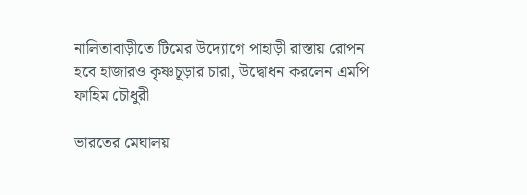নালিতাবাড়ীতে টিমের উদ্যোগে পাহাড়ী রাস্তায় রোপন হবে হাজারও কৃষ্ণচূড়ার চারা, উদ্বোধন করলেন এমপি ফাহিম চৌধুরী

ভারতের মেঘালয়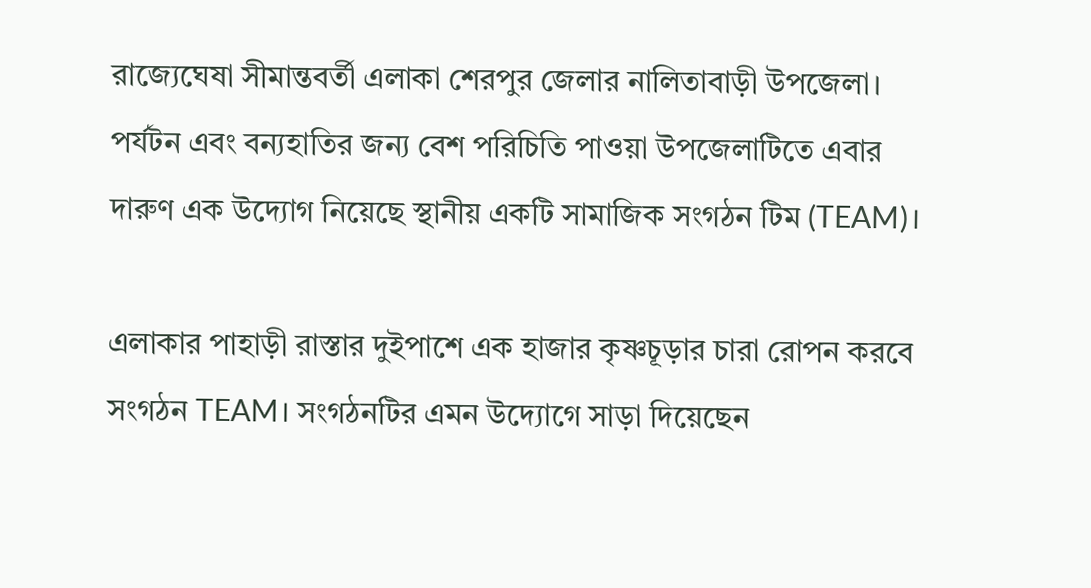রাজ্যেঘেষা সীমান্তবর্তী এলাকা শেরপুর জেলার নালিতাবাড়ী উপজেলা। পর্যটন এবং বন্যহাতির জন্য বেশ পরিচিতি পাওয়া উপজেলাটিতে এবার দারুণ এক উদ্যোগ নিয়েছে স্থানীয় একটি সামাজিক সংগঠন টিম (TEAM)।

এলাকার পাহাড়ী রাস্তার দুইপাশে এক হাজার কৃষ্ণচূড়ার চারা রোপন করবে সংগঠন TEAM। সংগঠনটির এমন উদ্যোগে সাড়া দিয়েছেন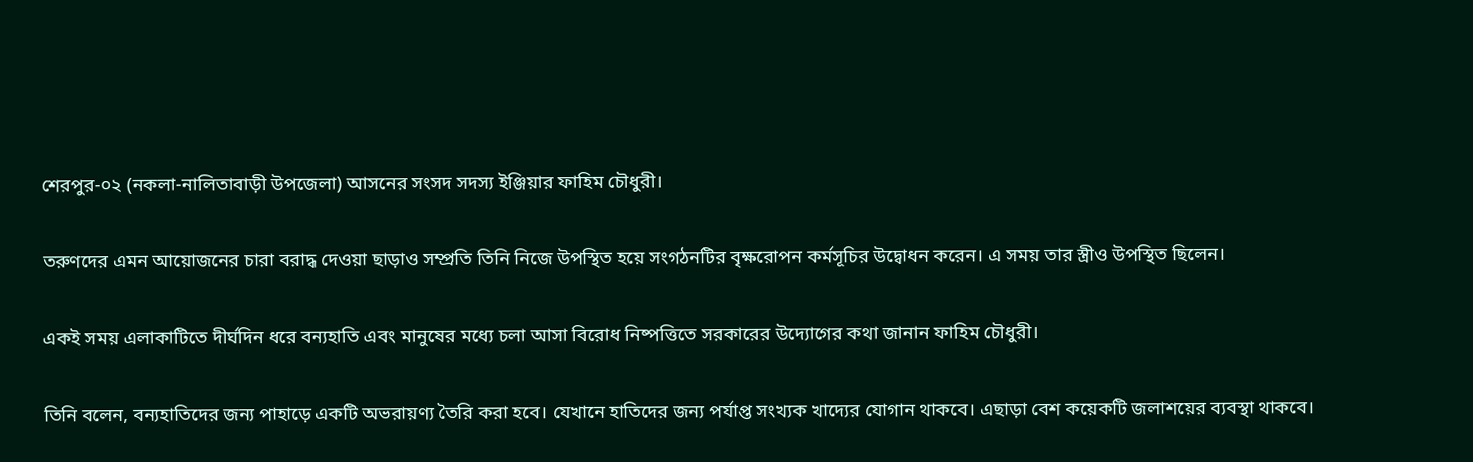শেরপুর-০২ (নকলা-নালিতাবাড়ী উপজেলা) আসনের সংসদ সদস্য ইঞ্জিয়ার ফাহিম চৌধুরী।

তরুণদের এমন আয়োজনের চারা বরাদ্ধ দেওয়া ছাড়াও সম্প্রতি তিনি নিজে উপস্থিত হয়ে সংগঠনটির বৃক্ষরোপন কর্মসূচির উদ্বোধন করেন। এ সময় তার স্ত্রীও উপস্থিত ছিলেন।

একই সময় এলাকাটিতে দীর্ঘদিন ধরে বন্যহাতি এবং মানুষের মধ্যে চলা আসা বিরোধ নিষ্পত্তিতে সরকারের উদ্যোগের কথা জানান ফাহিম চৌধুরী।

তিনি বলেন, বন্যহাতিদের জন্য পাহাড়ে একটি অভরায়ণ্য তৈরি করা হবে। যেখানে হাতিদের জন্য পর্যাপ্ত সংখ্যক খাদ্যের যোগান থাকবে। এছাড়া বেশ কয়েকটি জলাশয়ের ব্যবস্থা থাকবে।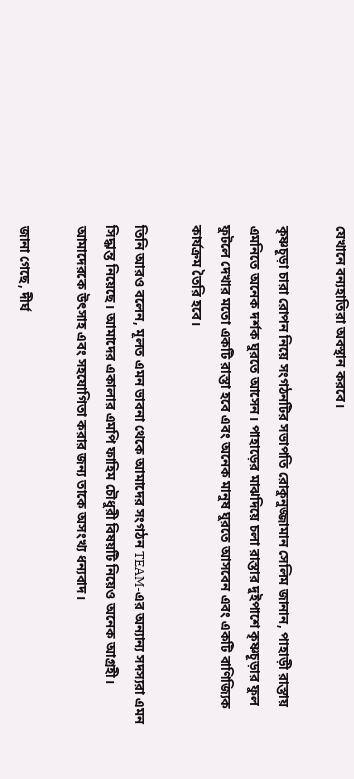যেখানে বন্যহাতিরা অবস্থান করবে।

কৃষ্ণচূড়া চারা রোপন নিয়ে সংগঠনটির সভাপতি রোকুনুজ্জামান সেলিম জানান, পাহাড়ী রাস্তায় এমনিতে অনেক দর্শক ঘুরতে আসেন। পাহাড়ের মাঝদিয়ে চলা রাস্তার দুইপাশে কৃষ্ণচূড়ার ফুল ফুটলে দেখার মতো একটি রাস্তা হবে এবং অনেক মানুষ ঘুরতে আসবেন এবং একটি বাণিজ্যিক কার্যক্রম তৈরি হবে।

তিনি আরও বলেন, মূলত এমন ভাবনা থেকে আমাদের সংগঠন TEAM-এর অন্যান্য সদস্যরা এমন সিদ্ধান্ত নিয়েছে। আমাদের একালার এমপি ফাহিম চৌধুরী বিষয়টি নিয়েও অনেক আগ্রহী। আমাদেরকে উৎসাহ এবং সহযোগিতা করার জন্য তাকে অসংখ্য ধন্যবাদ।

জানা গেছে, দীর্ঘ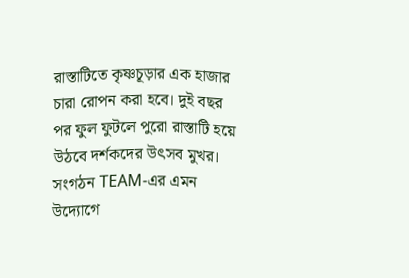রাস্তাটিতে কৃষ্ণচূড়ার এক হাজার চারা রোপন করা হবে। দুই বছর পর ফুল ফুটলে পুরো রাস্তাটি হয়ে উঠবে দর্শকদের উৎসব মুখর। সংগঠন TEAM-এর এমন উদ্যোগে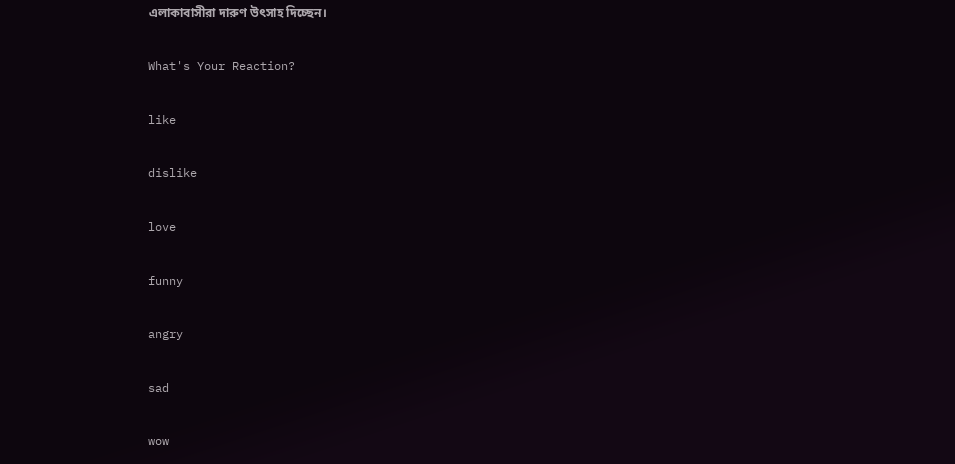এলাকাবাসীরা দারুণ উৎসাহ দিচ্ছেন।

What's Your Reaction?

like

dislike

love

funny

angry

sad

wow